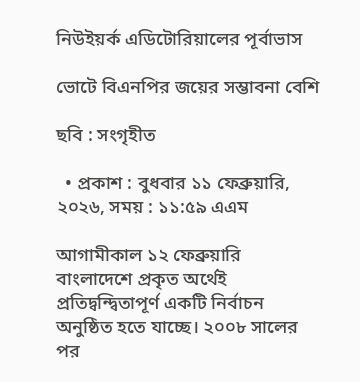নিউইয়র্ক এডিটোরিয়ালের পূর্বাভাস

ভোটে বিএনপির জয়ের সম্ভাবনা বেশি

ছবি : সংগৃহীত

  • প্রকাশ : বুধবার ১১ ফেব্রুয়ারি, ২০২৬, সময় : ১১:৫৯ এএম

আগামীকাল ১২ ফেব্রুয়ারি বাংলাদেশে প্রকৃত অর্থেই প্রতিদ্বন্দ্বিতাপূর্ণ একটি নির্বাচন অনুষ্ঠিত হতে যাচ্ছে। ২০০৮ সালের পর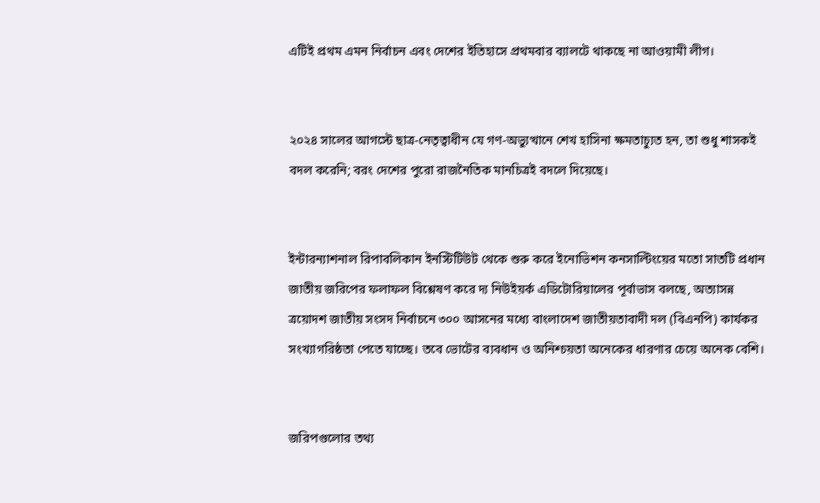এটিই প্রথম এমন নির্বাচন এবং দেশের ইতিহাসে প্রথমবার ব্যালটে থাকছে না আওয়ামী লীগ।


২০২৪ সালের আগস্টে ছাত্র-নেতৃত্বাধীন যে গণ-অভ্যুত্থানে শেখ হাসিনা ক্ষমতাচ্যুত হন, তা শুধু শাসকই বদল করেনি; বরং দেশের পুরো রাজনৈতিক মানচিত্রই বদলে দিয়েছে।


ইন্টারন্যাশনাল রিপাবলিকান ইনস্টিটিউট থেকে শুরু করে ইনোভিশন কনসাল্টিংয়ের মতো সাতটি প্রধান জাতীয় জরিপের ফলাফল বিশ্লেষণ করে দ্য নিউইয়র্ক এডিটোরিয়ালের পূর্বাভাস বলছে, অত্যাসন্ন ত্রয়োদশ জাতীয় সংসদ নির্বাচনে ৩০০ আসনের মধ্যে বাংলাদেশ জাতীয়তাবাদী দল (বিএনপি) কার্যকর সংখ্যাগরিষ্ঠতা পেতে যাচ্ছে। তবে ভোটের ব্যবধান ও অনিশ্চয়তা অনেকের ধারণার চেয়ে অনেক বেশি।


জরিপগুলোর তথ্য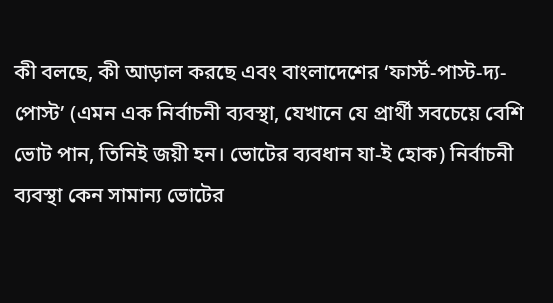কী বলছে, কী আড়াল করছে এবং বাংলাদেশের ‘ফার্স্ট-পাস্ট-দ্য-পোস্ট’ (এমন এক নির্বাচনী ব্যবস্থা, যেখানে যে প্রার্থী সবচেয়ে বেশি ভোট পান, তিনিই জয়ী হন। ভোটের ব্যবধান যা-ই হোক) নির্বাচনী ব্যবস্থা কেন সামান্য ভোটের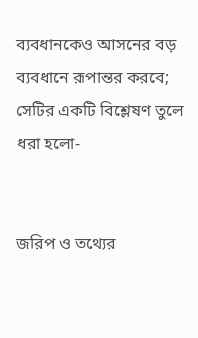ব্যবধানকেও আসনের বড় ব্যবধানে রূপান্তর করবে; সেটির একটি বিশ্লেষণ তুলে ধরা হলো-


জরিপ ও তথ্যের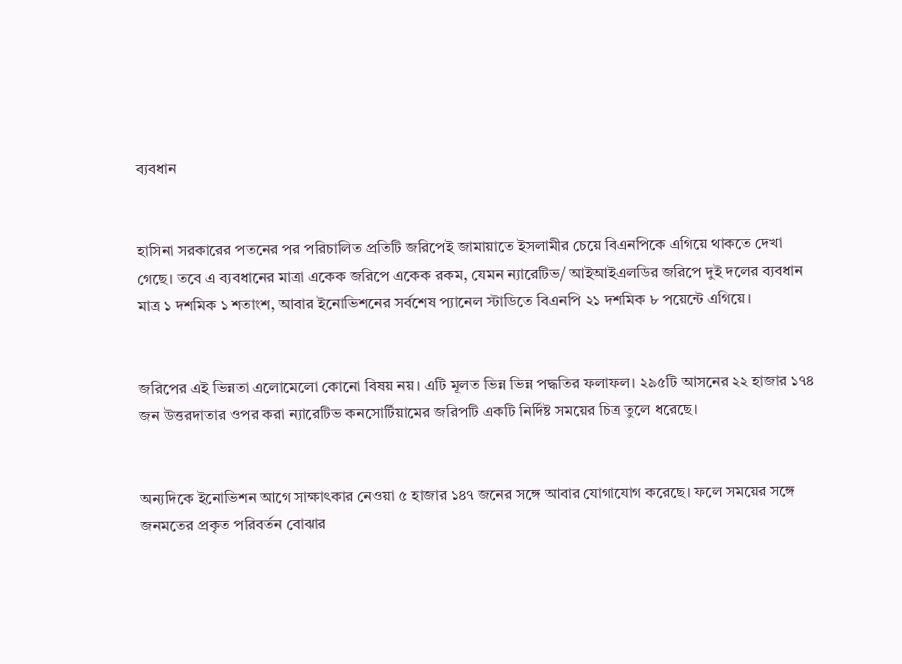ব্যবধান


হাসিনা সরকারের পতনের পর পরিচালিত প্রতিটি জরিপেই জামায়াতে ইসলামীর চেয়ে বিএনপিকে এগিয়ে থাকতে দেখা গেছে। তবে এ ব্যবধানের মাত্রা একেক জরিপে একেক রকম, যেমন ন্যারেটিভ/ আইআইএলডির জরিপে দুই দলের ব্যবধান মাত্র ১ দশমিক ১ শতাংশ, আবার ইনোভিশনের সর্বশেষ প্যানেল স্টাডিতে বিএনপি ২১ দশমিক ৮ পয়েন্টে এগিয়ে।


জরিপের এই ভিন্নতা এলোমেলো কোনো বিষয় নয়। এটি মূলত ভিন্ন ভিন্ন পদ্ধতির ফলাফল। ২৯৫টি আসনের ২২ হাজার ১৭৪ জন উত্তরদাতার ওপর করা ন্যারেটিভ কনসোর্টিয়ামের জরিপটি একটি নির্দিষ্ট সময়ের চিত্র তুলে ধরেছে।


অন্যদিকে ইনোভিশন আগে সাক্ষাৎকার নেওয়া ৫ হাজার ১৪৭ জনের সঙ্গে আবার যোগাযোগ করেছে। ফলে সময়ের সঙ্গে জনমতের প্রকৃত পরিবর্তন বোঝার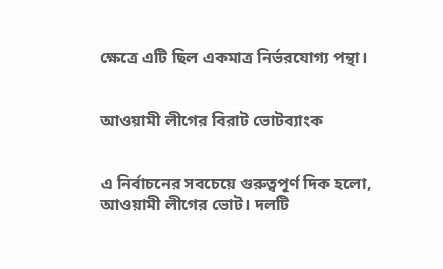ক্ষেত্রে এটি ছিল একমাত্র নির্ভরযোগ্য পন্থা।


আওয়ামী লীগের বিরাট ভোটব্যাংক


এ নির্বাচনের সবচেয়ে গুরুত্বপূর্ণ দিক হলো, আওয়ামী লীগের ভোট। দলটি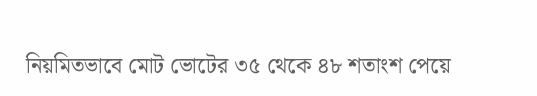নিয়মিতভাবে মোট ভোটের ৩৫ থেকে ৪৮ শতাংশ পেয়ে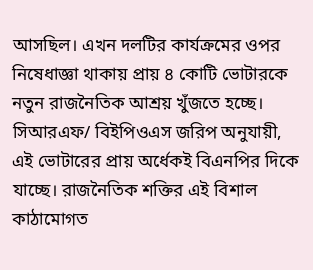আসছিল। এখন দলটির কার্যক্রমের ওপর নিষেধাজ্ঞা থাকায় প্রায় ৪ কোটি ভোটারকে নতুন রাজনৈতিক আশ্রয় খুঁজতে হচ্ছে। সিআরএফ/ বিইপিওএস জরিপ অনুযায়ী, এই ভোটারের প্রায় অর্ধেকই বিএনপির দিকে যাচ্ছে। রাজনৈতিক শক্তির এই বিশাল কাঠামোগত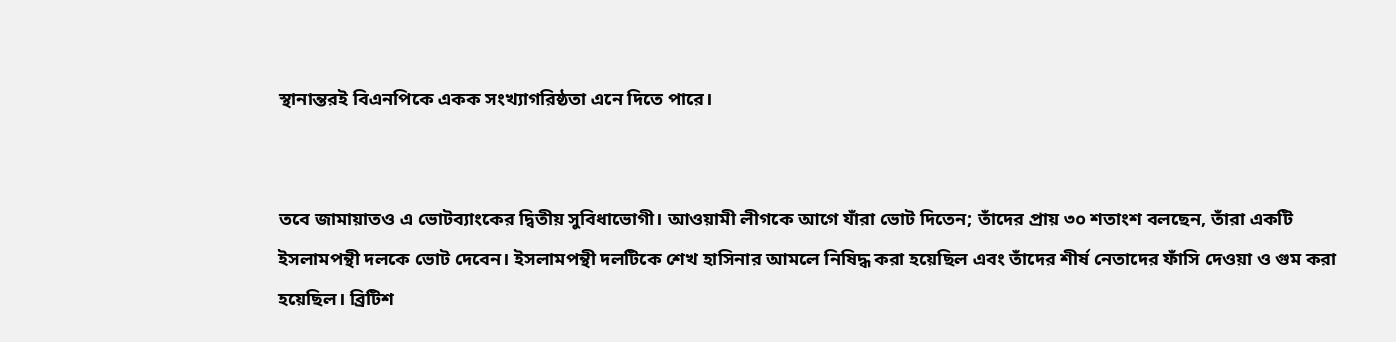স্থানান্তরই বিএনপিকে একক সংখ্যাগরিষ্ঠতা এনে দিতে পারে।


তবে জামায়াতও এ ভোটব্যাংকের দ্বিতীয় সুবিধাভোগী। আওয়ামী লীগকে আগে যাঁরা ভোট দিতেন; তাঁদের প্রায় ৩০ শতাংশ বলছেন, তাঁরা একটি ইসলামপন্থী দলকে ভোট দেবেন। ইসলামপন্থী দলটিকে শেখ হাসিনার আমলে নিষিদ্ধ করা হয়েছিল এবং তাঁদের শীর্ষ নেতাদের ফাঁসি দেওয়া ও গুম করা হয়েছিল। ব্রিটিশ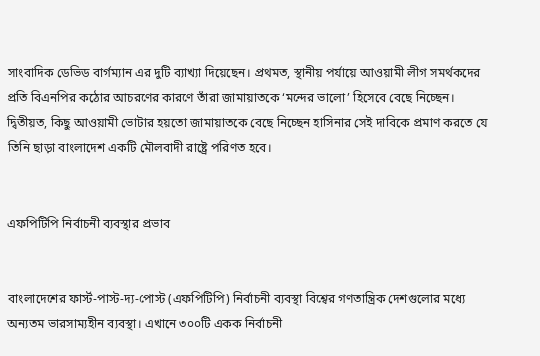সাংবাদিক ডেভিড বার্গম্যান এর দুটি ব্যাখ্যা দিয়েছেন। প্রথমত, স্থানীয় পর্যায়ে আওয়ামী লীগ সমর্থকদের প্রতি বিএনপির কঠোর আচরণের কারণে তাঁরা জামায়াতকে ‘মন্দের ভালো’ হিসেবে বেছে নিচ্ছেন। দ্বিতীয়ত, কিছু আওয়ামী ভোটার হয়তো জামায়াতকে বেছে নিচ্ছেন হাসিনার সেই দাবিকে প্রমাণ করতে যে তিনি ছাড়া বাংলাদেশ একটি মৌলবাদী রাষ্ট্রে পরিণত হবে।


এফপিটিপি নির্বাচনী ব্যবস্থার প্রভাব


বাংলাদেশের ফার্স্ট-পাস্ট-দ্য-পোস্ট (এফপিটিপি) নির্বাচনী ব্যবস্থা বিশ্বের গণতান্ত্রিক দেশগুলোর মধ্যে অন্যতম ভারসাম্যহীন ব্যবস্থা। এখানে ৩০০টি একক নির্বাচনী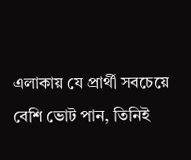এলাকায় যে প্রার্থী সবচেয়ে বেশি ভোট পান, তিনিই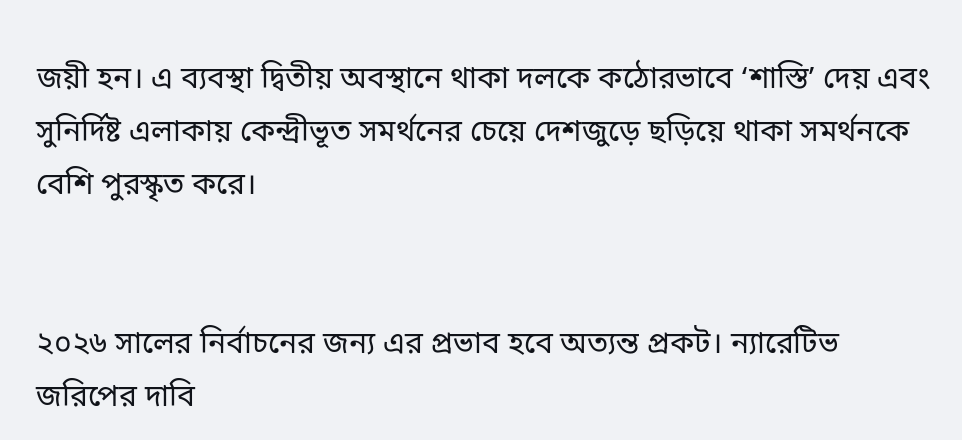জয়ী হন। এ ব্যবস্থা দ্বিতীয় অবস্থানে থাকা দলকে কঠোরভাবে ‘শাস্তি’ দেয় এবং সুনির্দিষ্ট এলাকায় কেন্দ্রীভূত সমর্থনের চেয়ে দেশজুড়ে ছড়িয়ে থাকা সমর্থনকে বেশি পুরস্কৃত করে।


২০২৬ সালের নির্বাচনের জন্য এর প্রভাব হবে অত্যন্ত প্রকট। ন্যারেটিভ জরিপের দাবি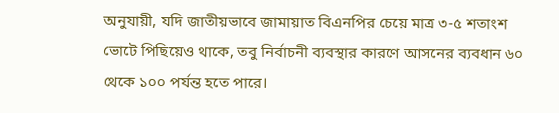অনুযায়ী, যদি জাতীয়ভাবে জামায়াত বিএনপির চেয়ে মাত্র ৩-৫ শতাংশ ভোটে পিছিয়েও থাকে, তবু নির্বাচনী ব্যবস্থার কারণে আসনের ব্যবধান ৬০ থেকে ১০০ পর্যন্ত হতে পারে।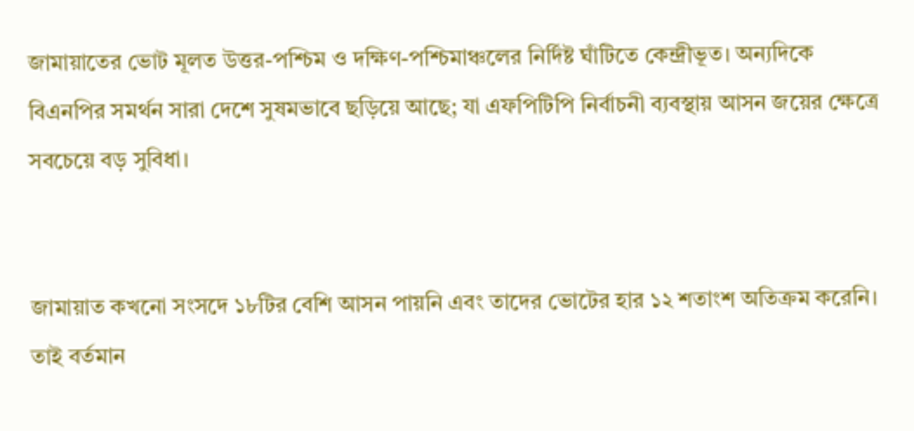জামায়াতের ভোট মূলত উত্তর-পশ্চিম ও দক্ষিণ-পশ্চিমাঞ্চলের নির্দিষ্ট ঘাঁটিতে কেন্দ্রীভূত। অন্যদিকে বিএনপির সমর্থন সারা দেশে সুষমভাবে ছড়িয়ে আছে; যা এফপিটিপি নির্বাচনী ব্যবস্থায় আসন জয়ের ক্ষেত্রে সবচেয়ে বড় সুবিধা।


জামায়াত কখনো সংসদে ১৮টির বেশি আসন পায়নি এবং তাদের ভোটের হার ১২ শতাংশ অতিক্রম করেনি। তাই বর্তমান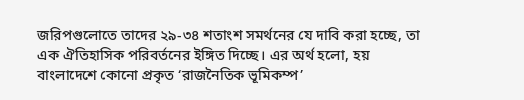জরিপগুলোতে তাদের ২৯-৩৪ শতাংশ সমর্থনের যে দাবি করা হচ্ছে, তা এক ঐতিহাসিক পরিবর্তনের ইঙ্গিত দিচ্ছে। এর অর্থ হলো, হয় বাংলাদেশে কোনো প্রকৃত ‘রাজনৈতিক ভূমিকম্প’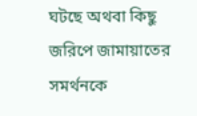ঘটছে অথবা কিছু জরিপে জামায়াতের সমর্থনকে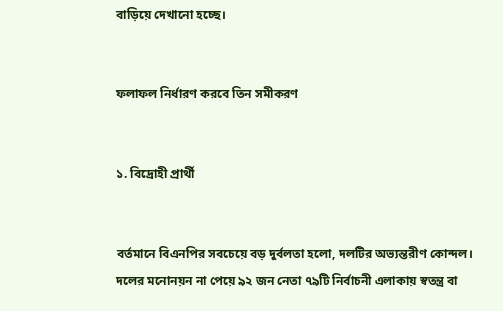বাড়িয়ে দেখানো হচ্ছে।


ফলাফল নির্ধারণ করবে তিন সমীকরণ


১. বিদ্রোহী প্রার্থী


বর্তমানে বিএনপির সবচেয়ে বড় দুর্বলতা হলো, দলটির অভ্যন্তরীণ কোন্দল। দলের মনোনয়ন না পেয়ে ৯২ জন নেতা ৭৯টি নির্বাচনী এলাকায় স্বতন্ত্র বা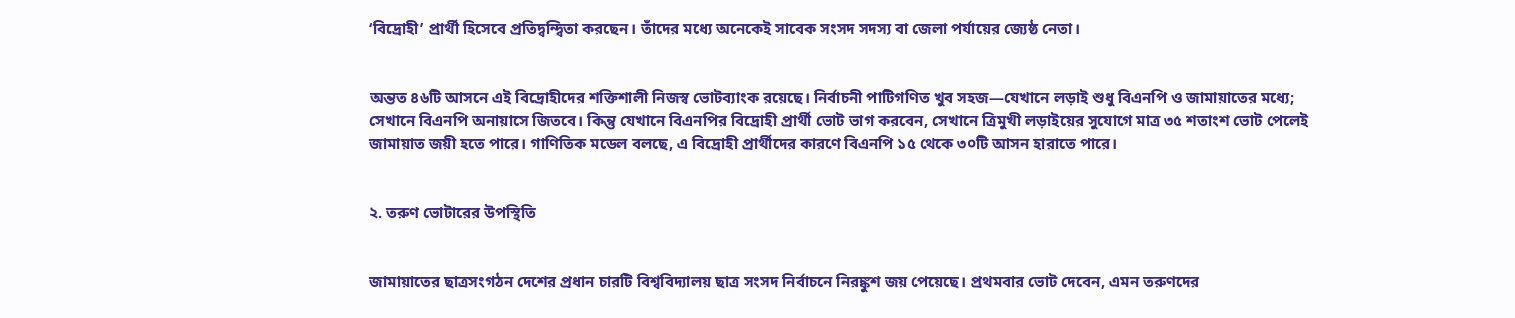‘বিদ্রোহী’ প্রার্থী হিসেবে প্রতিদ্বন্দ্বিতা করছেন। তাঁদের মধ্যে অনেকেই সাবেক সংসদ সদস্য বা জেলা পর্যায়ের জ্যেষ্ঠ নেতা।


অন্তত ৪৬টি আসনে এই বিদ্রোহীদের শক্তিশালী নিজস্ব ভোটব্যাংক রয়েছে। নির্বাচনী পাটিগণিত খুব সহজ—যেখানে লড়াই শুধু বিএনপি ও জামায়াতের মধ্যে; সেখানে বিএনপি অনায়াসে জিতবে। কিন্তু যেখানে বিএনপির বিদ্রোহী প্রার্থী ভোট ভাগ করবেন, সেখানে ত্রিমুখী লড়াইয়ের সুযোগে মাত্র ৩৫ শতাংশ ভোট পেলেই জামায়াত জয়ী হতে পারে। গাণিতিক মডেল বলছে, এ বিদ্রোহী প্রার্থীদের কারণে বিএনপি ১৫ থেকে ৩০টি আসন হারাতে পারে।


২. তরুণ ভোটারের উপস্থিতি


জামায়াতের ছাত্রসংগঠন দেশের প্রধান চারটি বিশ্ববিদ্যালয় ছাত্র সংসদ নির্বাচনে নিরঙ্কুশ জয় পেয়েছে। প্রথমবার ভোট দেবেন, এমন তরুণদের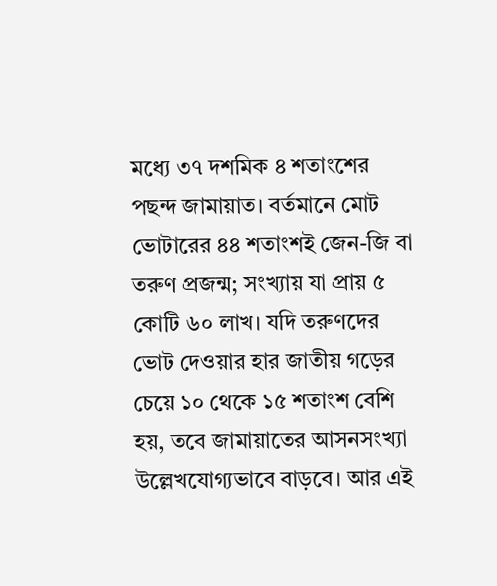মধ্যে ৩৭ দশমিক ৪ শতাংশের পছন্দ জামায়াত। বর্তমানে মোট ভোটারের ৪৪ শতাংশই জেন-জি বা তরুণ প্রজন্ম; সংখ্যায় যা প্রায় ৫ কোটি ৬০ লাখ। যদি তরুণদের ভোট দেওয়ার হার জাতীয় গড়ের চেয়ে ১০ থেকে ১৫ শতাংশ বেশি হয়, তবে জামায়াতের আসনসংখ্যা উল্লেখযোগ্যভাবে বাড়বে। আর এই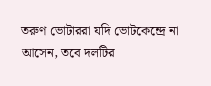তরুণ ভোটাররা যদি ভোটকেন্দ্রে না আসেন, তবে দলটির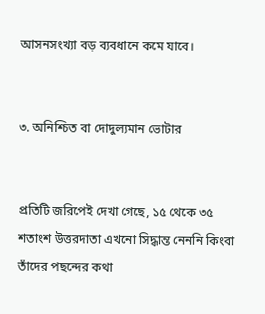আসনসংখ্যা বড় ব্যবধানে কমে যাবে।


৩. অনিশ্চিত বা দোদুল্যমান ভোটার


প্রতিটি জরিপেই দেখা গেছে, ১৫ থেকে ৩৫ শতাংশ উত্তরদাতা এখনো সিদ্ধান্ত নেননি কিংবা তাঁদের পছন্দের কথা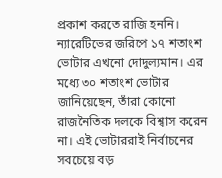প্রকাশ করতে রাজি হননি। ন্যারেটিভের জরিপে ১৭ শতাংশ ভোটার এখনো দোদুল্যমান। এর মধ্যে ৩০ শতাংশ ভোটার জানিয়েছেন, তাঁরা কোনো রাজনৈতিক দলকে বিশ্বাস করেন না। এই ভোটাররাই নির্বাচনের সবচেয়ে বড়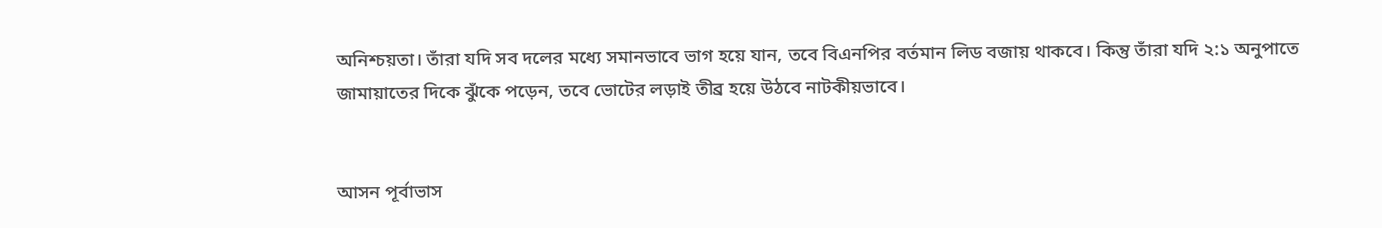অনিশ্চয়তা। তাঁরা যদি সব দলের মধ্যে সমানভাবে ভাগ হয়ে যান, তবে বিএনপির বর্তমান লিড বজায় থাকবে। কিন্তু তাঁরা যদি ২:১ অনুপাতে জামায়াতের দিকে ঝুঁকে পড়েন, তবে ভোটের লড়াই তীব্র হয়ে উঠবে নাটকীয়ভাবে।


আসন পূর্বাভাস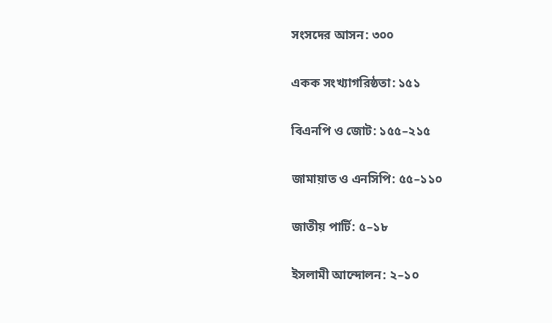সংসদের আসন: ৩০০


একক সংখ্যাগরিষ্ঠতা: ১৫১


বিএনপি ও জোট: ১৫৫–২১৫


জামায়াত ও এনসিপি: ৫৫–১১০


জাতীয় পার্টি: ৫–১৮


ইসলামী আন্দোলন: ২–১০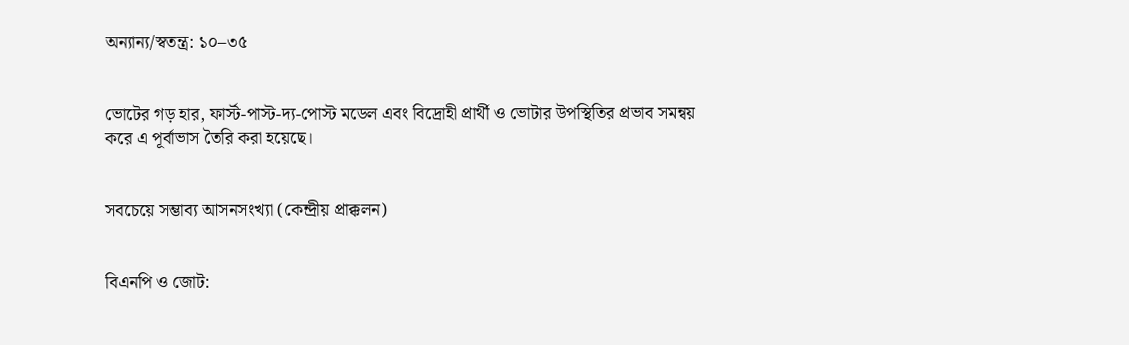অন্যান্য/স্বতন্ত্র: ১০–৩৫


ভোটের গড় হার, ফার্স্ট-পাস্ট-দ্য-পোস্ট মডেল এবং বিদ্রোহী প্রার্থী ও ভোটার উপস্থিতির প্রভাব সমন্বয় করে এ পূর্বাভাস তৈরি করা হয়েছে।


সবচেয়ে সম্ভাব্য আসনসংখ্যা (কেন্দ্রীয় প্রাক্কলন)


বিএনপি ও জোট: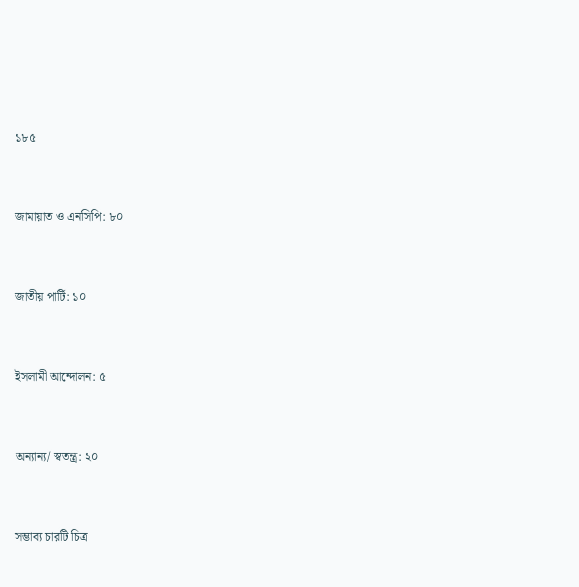১৮৫


জামায়াত ও এনসিপি: ৮০


জাতীয় পার্টি: ১০


ইসলামী আন্দোলন: ৫


অন্যান্য/ স্বতন্ত্র: ২০


সম্ভাব্য চারটি চিত্র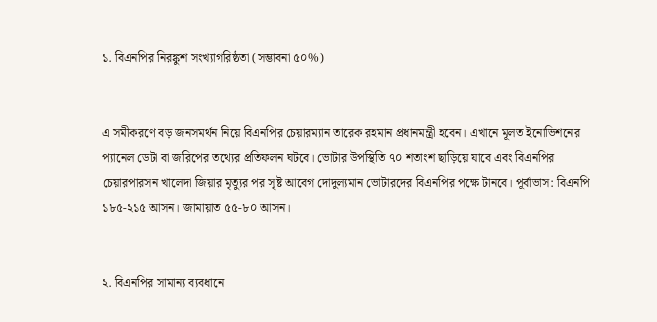১. বিএনপির নিরঙ্কুশ সংখ্যাগরিষ্ঠতা (সম্ভাবনা ৫০%)


এ সমীকরণে বড় জনসমর্থন নিয়ে বিএনপির চেয়ারম্যান তারেক রহমান প্রধানমন্ত্রী হবেন। এখানে মূলত ইনোভিশনের প্যানেল ডেটা বা জরিপের তথ্যের প্রতিফলন ঘটবে। ভোটার উপস্থিতি ৭০ শতাংশ ছাড়িয়ে যাবে এবং বিএনপির চেয়ারপারসন খালেদা জিয়ার মৃত্যুর পর সৃষ্ট আবেগ দোদুল্যমান ভোটারদের বিএনপির পক্ষে টানবে। পূর্বাভাস: বিএনপি ১৮৫-২১৫ আসন। জামায়াত ৫৫-৮০ আসন।


২. বিএনপির সামান্য ব্যবধানে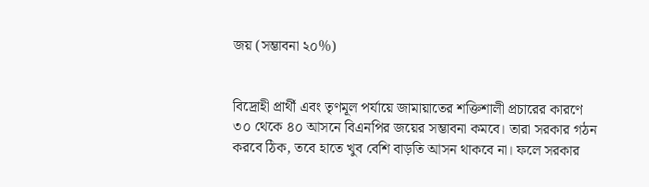জয় (সম্ভাবনা ২০%)


বিদ্রোহী প্রার্থী এবং তৃণমূল পর্যায়ে জামায়াতের শক্তিশালী প্রচারের কারণে ৩০ থেকে ৪০ আসনে বিএনপির জয়ের সম্ভাবনা কমবে। তারা সরকার গঠন করবে ঠিক, তবে হাতে খুব বেশি বাড়তি আসন থাকবে না। ফলে সরকার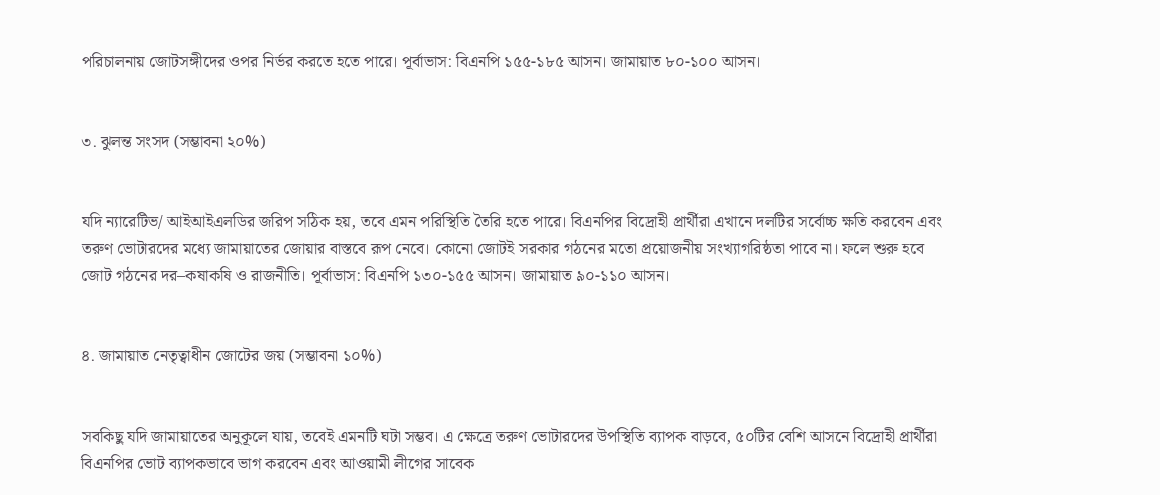পরিচালনায় জোটসঙ্গীদের ওপর নির্ভর করতে হতে পারে। পূর্বাভাস: বিএনপি ১৫৫-১৮৫ আসন। জামায়াত ৮০-১০০ আসন।


৩. ঝুলন্ত সংসদ (সম্ভাবনা ২০%)


যদি ন্যারেটিভ/ আইআইএলডির জরিপ সঠিক হয়, তবে এমন পরিস্থিতি তৈরি হতে পারে। বিএনপির বিদ্রোহী প্রার্থীরা এখানে দলটির সর্বোচ্চ ক্ষতি করবেন এবং তরুণ ভোটারদের মধ্যে জামায়াতের জোয়ার বাস্তবে রূপ নেবে। কোনো জোটই সরকার গঠনের মতো প্রয়োজনীয় সংখ্যাগরিষ্ঠতা পাবে না। ফলে শুরু হবে জোট গঠনের দর–কষাকষি ও রাজনীতি। পূর্বাভাস: বিএনপি ১৩০-১৫৫ আসন। জামায়াত ৯০-১১০ আসন।


৪. জামায়াত নেতৃত্বাধীন জোটের জয় (সম্ভাবনা ১০%)


সবকিছু যদি জামায়াতের অনুকূলে যায়, তবেই এমনটি ঘটা সম্ভব। এ ক্ষেত্রে তরুণ ভোটারদের উপস্থিতি ব্যাপক বাড়বে, ৫০টির বেশি আসনে বিদ্রোহী প্রার্থীরা বিএনপির ভোট ব্যাপকভাবে ভাগ করবেন এবং আওয়ামী লীগের সাবেক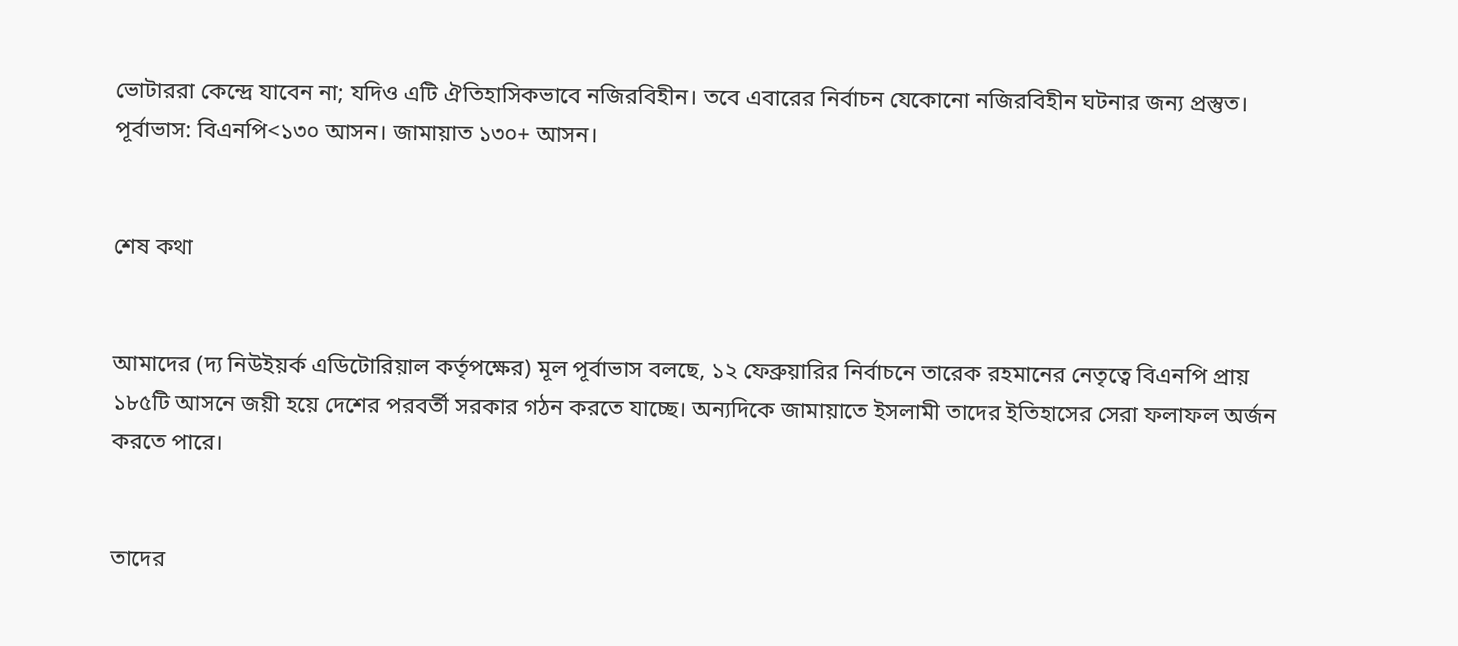ভোটাররা কেন্দ্রে যাবেন না; যদিও এটি ঐতিহাসিকভাবে নজিরবিহীন। তবে এবারের নির্বাচন যেকোনো নজিরবিহীন ঘটনার জন্য প্রস্তুত। পূর্বাভাস: বিএনপি<১৩০ আসন। জামায়াত ১৩০+ আসন।


শেষ কথা


আমাদের (দ্য নিউইয়র্ক এডিটোরিয়াল কর্তৃপক্ষের) মূল পূর্বাভাস বলছে, ১২ ফেব্রুয়ারির নির্বাচনে তারেক রহমানের নেতৃত্বে বিএনপি প্রায় ১৮৫টি আসনে জয়ী হয়ে দেশের পরবর্তী সরকার গঠন করতে যাচ্ছে। অন্যদিকে জামায়াতে ইসলামী তাদের ইতিহাসের সেরা ফলাফল অর্জন করতে পারে।


তাদের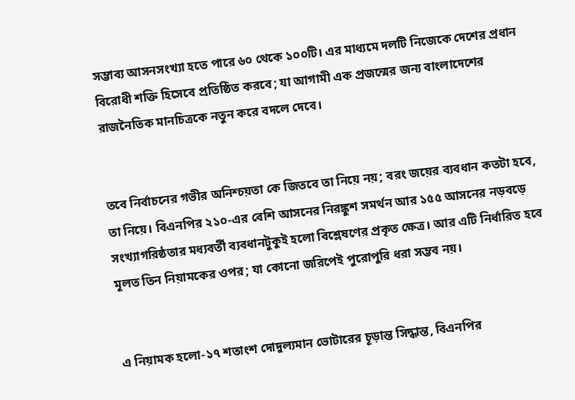সম্ভাব্য আসনসংখ্যা হতে পারে ৬০ থেকে ১০০টি। এর মাধ্যমে দলটি নিজেকে দেশের প্রধান বিরোধী শক্তি হিসেবে প্রতিষ্ঠিত করবে; যা আগামী এক প্রজন্মের জন্য বাংলাদেশের রাজনৈতিক মানচিত্রকে নতুন করে বদলে দেবে।


তবে নির্বাচনের গভীর অনিশ্চয়তা কে জিতবে তা নিয়ে নয়; বরং জয়ের ব্যবধান কতটা হবে, তা নিয়ে। বিএনপির ২১০-এর বেশি আসনের নিরঙ্কুশ সমর্থন আর ১৫৫ আসনের নড়বড়ে সংখ্যাগরিষ্ঠতার মধ্যবর্তী ব্যবধানটুকুই হলো বিশ্লেষণের প্রকৃত ক্ষেত্র। আর এটি নির্ধারিত হবে মূলত তিন নিয়ামকের ওপর; যা কোনো জরিপেই পুরোপুরি ধরা সম্ভব নয়।


এ নিয়ামক হলো-১৭ শতাংশ দোদুল্যমান ভোটারের চূড়ান্ত সিদ্ধান্ত, বিএনপির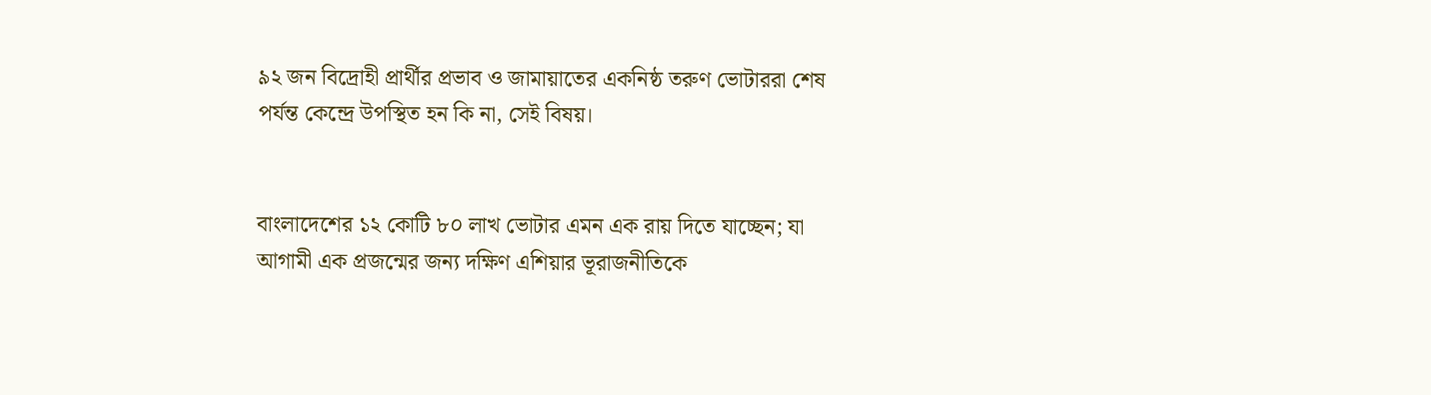৯২ জন বিদ্রোহী প্রার্থীর প্রভাব ও জামায়াতের একনিষ্ঠ তরুণ ভোটাররা শেষ পর্যন্ত কেন্দ্রে উপস্থিত হন কি না, সেই বিষয়।


বাংলাদেশের ১২ কোটি ৮০ লাখ ভোটার এমন এক রায় দিতে যাচ্ছেন; যা আগামী এক প্রজন্মের জন্য দক্ষিণ এশিয়ার ভূরাজনীতিকে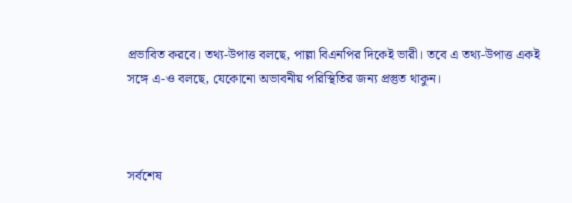প্রভাবিত করবে। তথ্য-উপাত্ত বলছে, পাল্লা বিএনপির দিকেই ভারী। তবে এ তথ্য-উপাত্ত একই সঙ্গে এ-ও বলছে, যেকোনো অভাবনীয় পরিস্থিতির জন্য প্রস্তুত থাকুন।



সর্বশেষ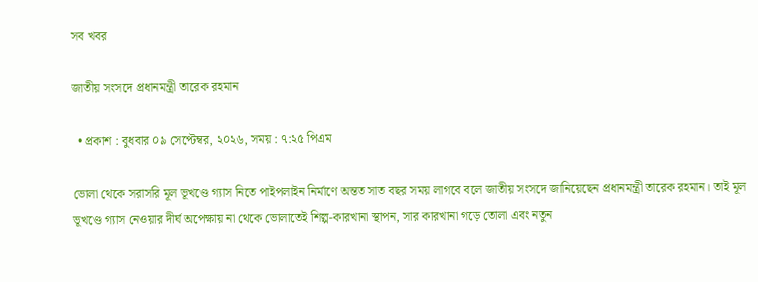সব খবর

জাতীয় সংসদে প্রধানমন্ত্রী তারেক রহমান

  • প্রকাশ : বুধবার ০৯ সেপ্টেম্বর, ২০২৬, সময় : ৭:২৫ পিএম

ভোলা থেকে সরাসরি মূল ভূখণ্ডে গ্যাস নিতে পাইপলাইন নির্মাণে অন্তত সাত বছর সময় লাগবে বলে জাতীয় সংসদে জানিয়েছেন প্রধানমন্ত্রী তারেক রহমান। তাই মূল ভূখণ্ডে গ্যাস নেওয়ার দীর্ঘ অপেক্ষায় না থেকে ভোলাতেই শিল্প-কারখানা স্থাপন, সার কারখানা গড়ে তোলা এবং নতুন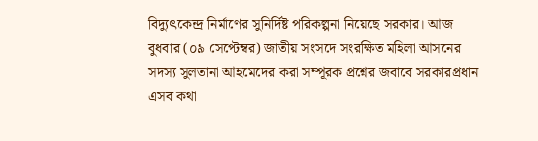বিদ্যুৎকেন্দ্র নির্মাণের সুনির্দিষ্ট পরিকল্পনা নিয়েছে সরকার। আজ বুধবার (০৯ সেপ্টেম্বর) জাতীয় সংসদে সংরক্ষিত মহিলা আসনের সদস্য সুলতানা আহমেদের করা সম্পূরক প্রশ্নের জবাবে সরকারপ্রধান এসব কথা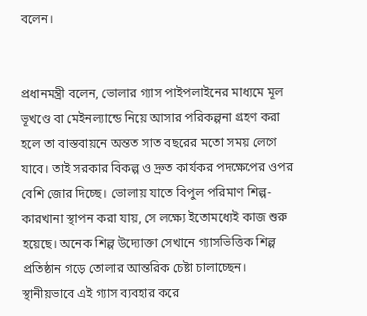বলেন।


প্রধানমন্ত্রী বলেন, ভোলার গ্যাস পাইপলাইনের মাধ্যমে মূল ভূখণ্ডে বা মেইনল্যান্ডে নিয়ে আসার পরিকল্পনা গ্রহণ করা হলে তা বাস্তবায়নে অন্তত সাত বছরের মতো সময় লেগে যাবে। তাই সরকার বিকল্প ও দ্রুত কার্যকর পদক্ষেপের ওপর বেশি জোর দিচ্ছে। ভোলায় যাতে বিপুল পরিমাণ শিল্প-কারখানা স্থাপন করা যায়, সে লক্ষ্যে ইতোমধ্যেই কাজ শুরু হয়েছে। অনেক শিল্প উদ্যোক্তা সেখানে গ্যাসভিত্তিক শিল্প প্রতিষ্ঠান গড়ে তোলার আন্তরিক চেষ্টা চালাচ্ছেন। স্থানীয়ভাবে এই গ্যাস ব্যবহার করে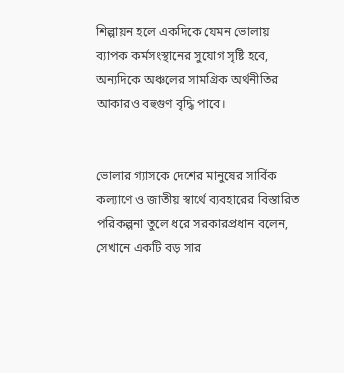শিল্পায়ন হলে একদিকে যেমন ভোলায় ব্যাপক কর্মসংস্থানের সুযোগ সৃষ্টি হবে, অন্যদিকে অঞ্চলের সামগ্রিক অর্থনীতির আকারও বহুগুণ বৃদ্ধি পাবে।


ভোলার গ্যাসকে দেশের মানুষের সার্বিক কল্যাণে ও জাতীয় স্বার্থে ব্যবহারের বিস্তারিত পরিকল্পনা তুলে ধরে সরকারপ্রধান বলেন, সেখানে একটি বড় সার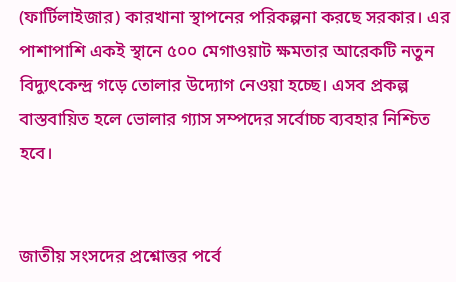(ফার্টিলাইজার) কারখানা স্থাপনের পরিকল্পনা করছে সরকার। এর পাশাপাশি একই স্থানে ৫০০ মেগাওয়াট ক্ষমতার আরেকটি নতুন বিদ্যুৎকেন্দ্র গড়ে তোলার উদ্যোগ নেওয়া হচ্ছে। এসব প্রকল্প বাস্তবায়িত হলে ভোলার গ্যাস সম্পদের সর্বোচ্চ ব্যবহার নিশ্চিত হবে।


জাতীয় সংসদের প্রশ্নোত্তর পর্বে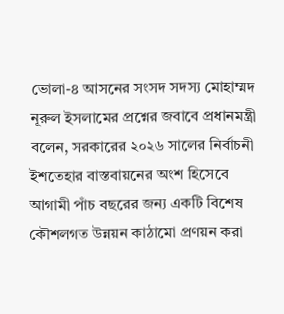ভোলা-৪ আসনের সংসদ সদস্য মোহাম্মদ নূরুল ইসলামের প্রশ্নের জবাবে প্রধানমন্ত্রী বলেন, সরকারের ২০২৬ সালের নির্বাচনী ইশতেহার বাস্তবায়নের অংশ হিসেবে আগামী পাঁচ বছরের জন্য একটি বিশেষ কৌশলগত উন্নয়ন কাঠামো প্রণয়ন করা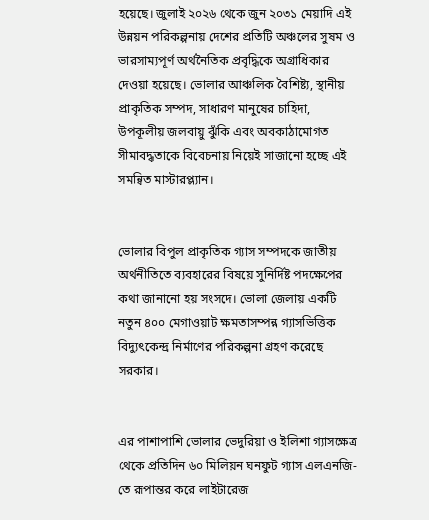হয়েছে। জুলাই ২০২৬ থেকে জুন ২০৩১ মেয়াদি এই উন্নয়ন পরিকল্পনায় দেশের প্রতিটি অঞ্চলের সুষম ও ভারসাম্যপূর্ণ অর্থনৈতিক প্রবৃদ্ধিকে অগ্রাধিকার দেওয়া হয়েছে। ভোলার আঞ্চলিক বৈশিষ্ট্য, স্থানীয় প্রাকৃতিক সম্পদ, সাধারণ মানুষের চাহিদা, উপকূলীয় জলবায়ু ঝুঁকি এবং অবকাঠামোগত সীমাবদ্ধতাকে বিবেচনায় নিয়েই সাজানো হচ্ছে এই সমন্বিত মাস্টারপ্ল্যান।


ভোলার বিপুল প্রাকৃতিক গ্যাস সম্পদকে জাতীয় অর্থনীতিতে ব্যবহারের বিষয়ে সুনির্দিষ্ট পদক্ষেপের কথা জানানো হয় সংসদে। ভোলা জেলায় একটি নতুন ৪০০ মেগাওয়াট ক্ষমতাসম্পন্ন গ্যাসভিত্তিক বিদ্যুৎকেন্দ্র নির্মাণের পরিকল্পনা গ্রহণ করেছে সরকার।


এর পাশাপাশি ভোলার ভেদুরিয়া ও ইলিশা গ্যাসক্ষেত্র থেকে প্রতিদিন ৬০ মিলিয়ন ঘনফুট গ্যাস এলএনজি-তে রূপান্তর করে লাইটারেজ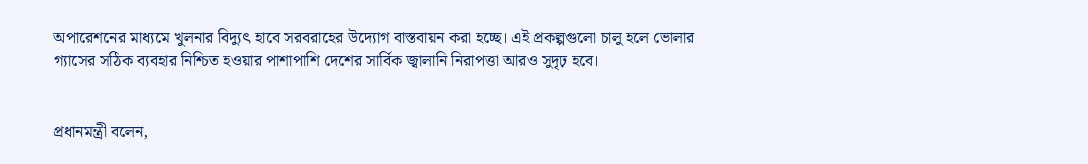অপারেশনের মাধ্যমে খুলনার বিদ্যুৎ হাবে সরবরাহের উদ্যোগ বাস্তবায়ন করা হচ্ছে। এই প্রকল্পগুলো চালু হলে ভোলার গ্যাসের সঠিক ব্যবহার নিশ্চিত হওয়ার পাশাপাশি দেশের সার্বিক জ্বালানি নিরাপত্তা আরও সুদৃঢ় হবে।


প্রধানমন্ত্রী বলেন,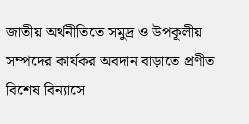জাতীয় অর্থনীতিতে সমুদ্র ও উপকূলীয় সম্পদের কার্যকর অবদান বাড়াতে প্রণীত বিশেষ বিন্যাসে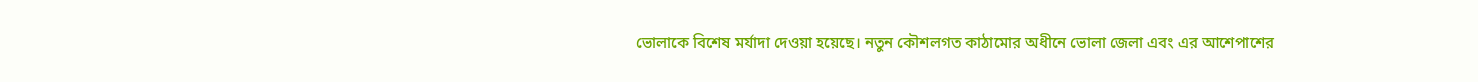ভোলাকে বিশেষ মর্যাদা দেওয়া হয়েছে। নতুন কৌশলগত কাঠামোর অধীনে ভোলা জেলা এবং এর আশেপাশের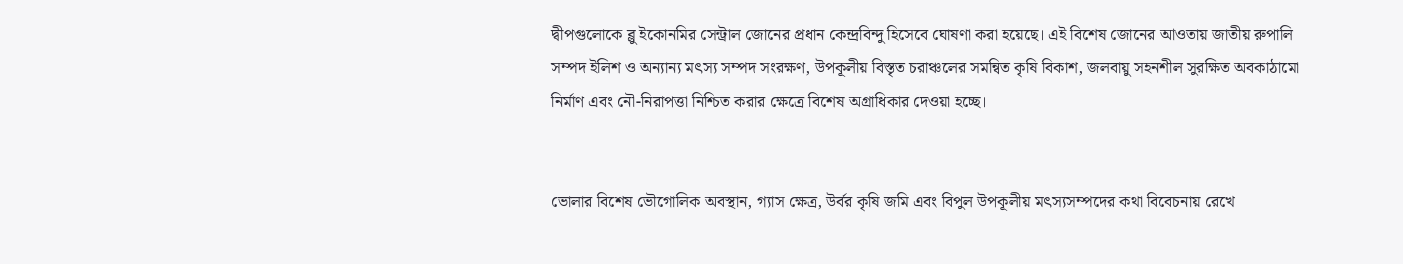দ্বীপগুলোকে ব্লু ইকোনমির সেন্ট্রাল জোনের প্রধান কেন্দ্রবিন্দু হিসেবে ঘোষণা করা হয়েছে। এই বিশেষ জোনের আওতায় জাতীয় রুপালি সম্পদ ইলিশ ও অন্যান্য মৎস্য সম্পদ সংরক্ষণ, উপকূলীয় বিস্তৃত চরাঞ্চলের সমন্বিত কৃষি বিকাশ, জলবায়ু সহনশীল সুরক্ষিত অবকাঠামো নির্মাণ এবং নৌ-নিরাপত্তা নিশ্চিত করার ক্ষেত্রে বিশেষ অগ্রাধিকার দেওয়া হচ্ছে।


ভোলার বিশেষ ভৌগোলিক অবস্থান, গ্যাস ক্ষেত্র, উর্বর কৃষি জমি এবং বিপুল উপকূলীয় মৎস্যসম্পদের কথা বিবেচনায় রেখে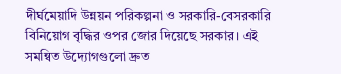দীর্ঘমেয়াদি উন্নয়ন পরিকল্পনা ও সরকারি-বেসরকারি বিনিয়োগ বৃদ্ধির ওপর জোর দিয়েছে সরকার। এই সমন্বিত উদ্যোগগুলো দ্রুত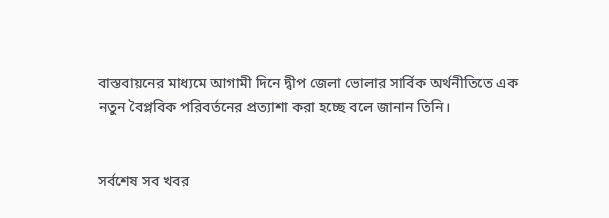বাস্তবায়নের মাধ্যমে আগামী দিনে দ্বীপ জেলা ভোলার সার্বিক অর্থনীতিতে এক নতুন বৈপ্লবিক পরিবর্তনের প্রত্যাশা করা হচ্ছে বলে জানান তিনি।


সর্বশেষ সব খবর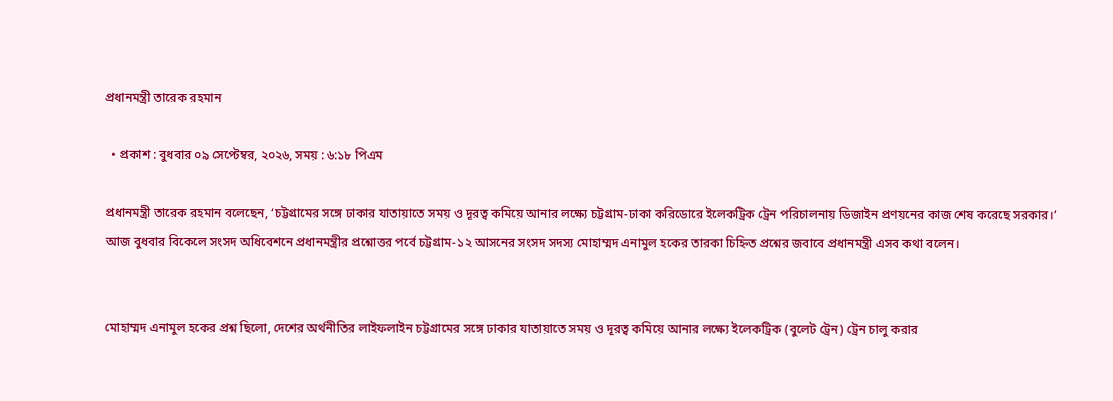প্রধানমন্ত্রী তারেক রহমান

  • প্রকাশ : বুধবার ০৯ সেপ্টেম্বর, ২০২৬, সময় : ৬:১৮ পিএম

প্রধানমন্ত্রী তারেক রহমান বলেছেন, ‘চট্টগ্রামের সঙ্গে ঢাকার যাতায়াতে সময় ও দূরত্ব কমিয়ে আনার লক্ষ্যে চট্টগ্রাম-ঢাকা করিডোরে ইলেকট্রিক ট্রেন পরিচালনায় ডিজাইন প্রণয়নের কাজ শেষ করেছে সরকার।’ আজ বুধবার বিকেলে সংসদ অধিবেশনে প্রধানমন্ত্রীর প্রশ্নোত্তর পর্বে চট্টগ্রাম-১২ আসনের সংসদ সদস্য মোহাম্মদ এনামুল হকের তারকা চিহ্নিত প্রশ্নের জবাবে প্রধানমন্ত্রী এসব কথা বলেন।


মোহাম্মদ এনামুল হকের প্রশ্ন ছিলো, দেশের অর্থনীতির লাইফলাইন চট্টগ্রামের সঙ্গে ঢাকার যাতায়াতে সময় ও দূরত্ব কমিয়ে আনার লক্ষ্যে ইলেকট্রিক (বুলেট ট্রেন) ট্রেন চালু করার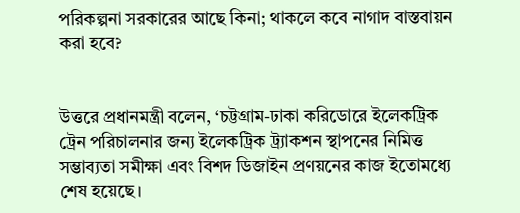পরিকল্পনা সরকারের আছে কিনা; থাকলে কবে নাগাদ বাস্তবায়ন করা হবে?


উত্তরে প্রধানমন্ত্রী বলেন, ‘চট্টগ্রাম-ঢাকা করিডোরে ইলেকট্রিক ট্রেন পরিচালনার জন্য ইলেকট্রিক ট্র্যাকশন স্থাপনের নিমিত্ত সম্ভাব্যতা সমীক্ষা এবং বিশদ ডিজাইন প্রণয়নের কাজ ইতোমধ্যে শেষ হয়েছে।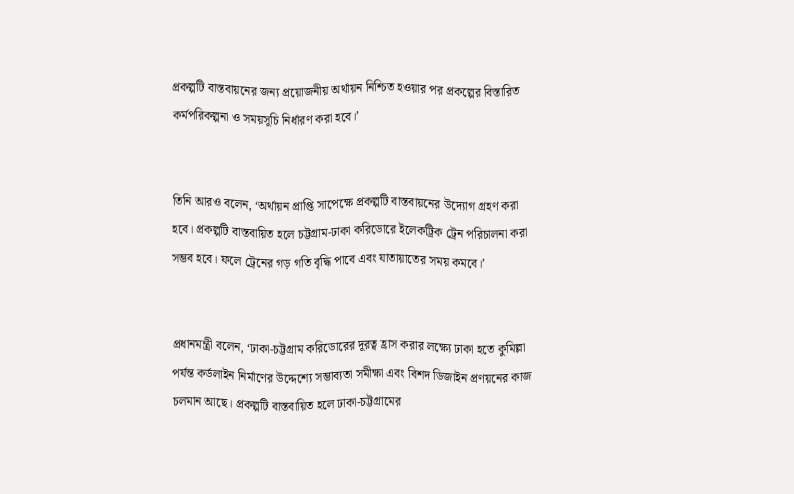প্রকল্পটি বাস্তবায়নের জন্য প্রয়োজনীয় অর্থায়ন নিশ্চিত হওয়ার পর প্রকল্পের বিস্তারিত কর্মপরিকল্পনা ও সময়সূচি নির্ধারণ করা হবে।’


তিনি আরও বলেন, ‘অর্থায়ন প্রাপ্তি সাপেক্ষে প্রকল্পটি বাস্তবায়নের উদ্যোগ গ্রহণ করা হবে। প্রকল্পটি বাস্তবায়িত হলে চট্টগ্রাম-ঢাকা করিডোরে ইলেকট্রিক ট্রেন পরিচালনা করা সম্ভব হবে। ফলে ট্রেনের গড় গতি বৃদ্ধি পাবে এবং যাতায়াতের সময় কমবে।’


প্রধানমন্ত্রী বলেন, ‘ঢাকা-চট্টগ্রাম করিডোরের দূরত্ব হ্রাস করার লক্ষ্যে ঢাকা হতে কুমিল্লা পর্যন্ত কর্ডলাইন নির্মাণের উদ্দেশ্যে সম্ভাব্যতা সমীক্ষা এবং বিশদ ডিজাইন প্রণয়নের কাজ চলমান আছে। প্রকল্পটি বাস্তবায়িত হলে ঢাকা-চট্টগ্রামের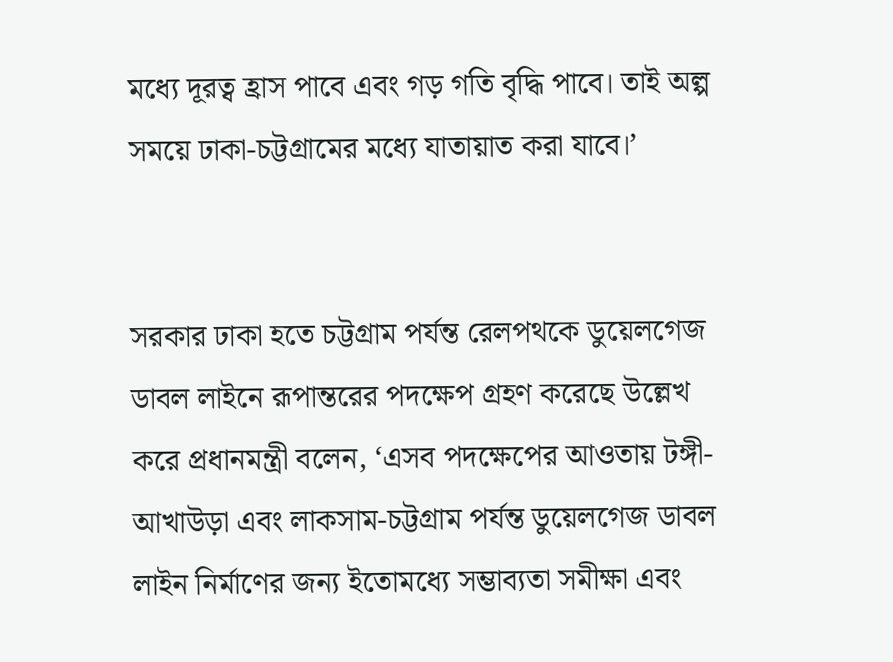মধ্যে দূরত্ব হ্রাস পাবে এবং গড় গতি বৃদ্ধি পাবে। তাই অল্প সময়ে ঢাকা-চট্টগ্রামের মধ্যে যাতায়াত করা যাবে।’


সরকার ঢাকা হতে চট্টগ্রাম পর্যন্ত রেলপথকে ডুয়েলগেজ ডাবল লাইনে রূপান্তরের পদক্ষেপ গ্রহণ করেছে উল্লেখ করে প্রধানমন্ত্রী বলেন, ‘এসব পদক্ষেপের আওতায় টঙ্গী- আখাউড়া এবং লাকসাম-চট্টগ্রাম পর্যন্ত ডুয়েলগেজ ডাবল লাইন নির্মাণের জন্য ইতোমধ্যে সম্ভাব্যতা সমীক্ষা এবং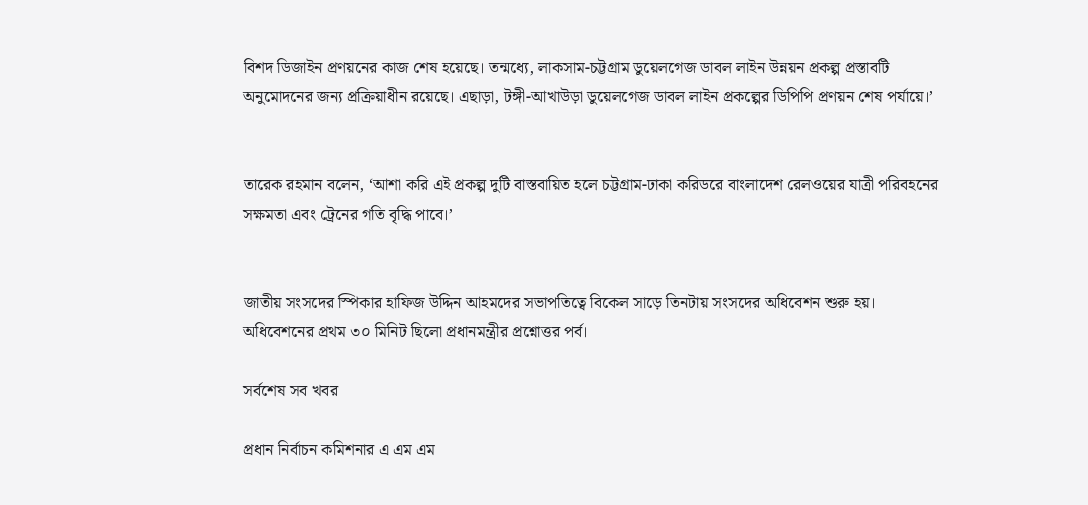বিশদ ডিজাইন প্রণয়নের কাজ শেষ হয়েছে। তন্মধ্যে, লাকসাম-চট্টগ্রাম ডুয়েলগেজ ডাবল লাইন উন্নয়ন প্রকল্প প্রস্তাবটি অনুমোদনের জন্য প্রক্রিয়াধীন রয়েছে। এছাড়া, টঙ্গী-আখাউড়া ডুয়েলগেজ ডাবল লাইন প্রকল্পের ডিপিপি প্রণয়ন শেষ পর্যায়ে।’


তারেক রহমান বলেন, ‘আশা করি এই প্রকল্প দুটি বাস্তবায়িত হলে চট্টগ্রাম-ঢাকা করিডরে বাংলাদেশ রেলওয়ের যাত্রী পরিবহনের সক্ষমতা এবং ট্রেনের গতি বৃদ্ধি পাবে।’


জাতীয় সংসদের স্পিকার হাফিজ উদ্দিন আহমদের সভাপতিত্বে বিকেল সাড়ে তিনটায় সংসদের অধিবেশন শুরু হয়। অধিবেশনের প্রথম ৩০ মিনিট ছিলো প্রধানমন্ত্রীর প্রশ্নোত্তর পর্ব।

সর্বশেষ সব খবর

প্রধান নির্বাচন কমিশনার এ এম এম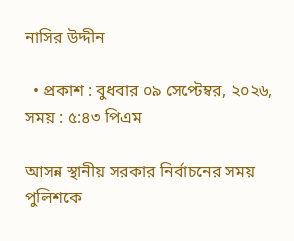নাসির উদ্দীন

  • প্রকাশ : বুধবার ০৯ সেপ্টেম্বর, ২০২৬, সময় : ৫:৪৩ পিএম

আসন্ন স্থানীয় সরকার নির্বাচনের সময় পুলিশকে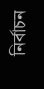নির্বাচন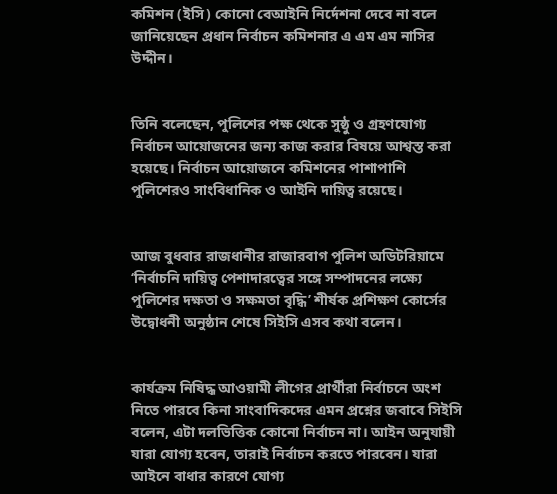কমিশন (ইসি) কোনো বেআইনি নির্দেশনা দেবে না বলে জানিয়েছেন প্রধান নির্বাচন কমিশনার এ এম এম নাসির উদ্দীন।


তিনি বলেছেন, পুলিশের পক্ষ থেকে সুষ্ঠু ও গ্রহণযোগ্য নির্বাচন আয়োজনের জন্য কাজ করার বিষয়ে আশ্বস্ত করা হয়েছে। নির্বাচন আয়োজনে কমিশনের পাশাপাশি পুলিশেরও সাংবিধানিক ও আইনি দায়িত্ব রয়েছে।


আজ বুধবার রাজধানীর রাজারবাগ পুলিশ অডিটরিয়ামে ‘নির্বাচনি দায়িত্ব পেশাদারত্বের সঙ্গে সম্পাদনের লক্ষ্যে পুলিশের দক্ষতা ও সক্ষমতা বৃদ্ধি’ শীর্ষক প্রশিক্ষণ কোর্সের উদ্বোধনী অনুষ্ঠান শেষে সিইসি এসব কথা বলেন।


কার্যক্রম নিষিদ্ধ আওয়ামী লীগের প্রার্থীরা নির্বাচনে অংশ নিতে পারবে কিনা সাংবাদিকদের এমন প্রশ্নের জবাবে সিইসি বলেন, এটা দলভিত্তিক কোনো নির্বাচন না। আইন অনুযায়ী যারা যোগ্য হবেন, তারাই নির্বাচন করতে পারবেন। যারা আইনে বাধার কারণে যোগ্য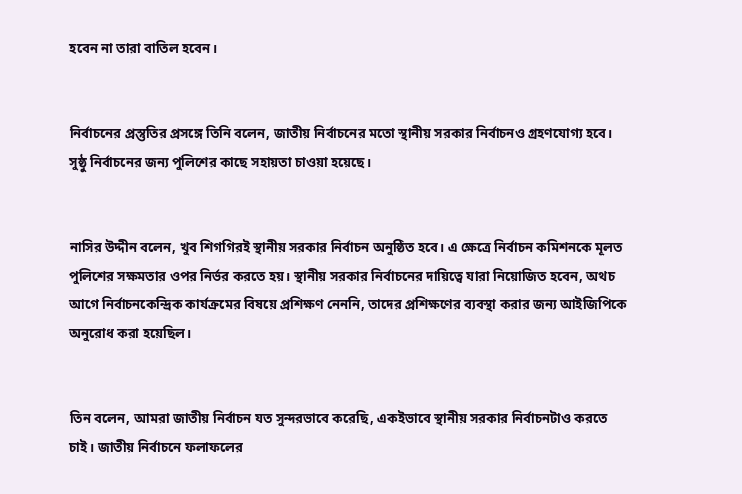হবেন না তারা বাতিল হবেন।


নির্বাচনের প্রস্তুতির প্রসঙ্গে তিনি বলেন, জাতীয় নির্বাচনের মতো স্থানীয় সরকার নির্বাচনও গ্রহণযোগ্য হবে। সুষ্ঠু নির্বাচনের জন্য পুলিশের কাছে সহায়তা চাওয়া হয়েছে।


নাসির উদ্দীন বলেন, খুব শিগগিরই স্থানীয় সরকার নির্বাচন অনুষ্ঠিত হবে। এ ক্ষেত্রে নির্বাচন কমিশনকে মূলত পুলিশের সক্ষমতার ওপর নির্ভর করতে হয়। স্থানীয় সরকার নির্বাচনের দায়িত্বে যারা নিয়োজিত হবেন, অথচ আগে নির্বাচনকেন্দ্রিক কার্যক্রমের বিষয়ে প্রশিক্ষণ নেননি, তাদের প্রশিক্ষণের ব্যবস্থা করার জন্য আইজিপিকে অনুরোধ করা হয়েছিল।


তিন বলেন, আমরা জাতীয় নির্বাচন যত সুন্দরভাবে করেছি, একইভাবে স্থানীয় সরকার নির্বাচনটাও করতে চাই। জাতীয় নির্বাচনে ফলাফলের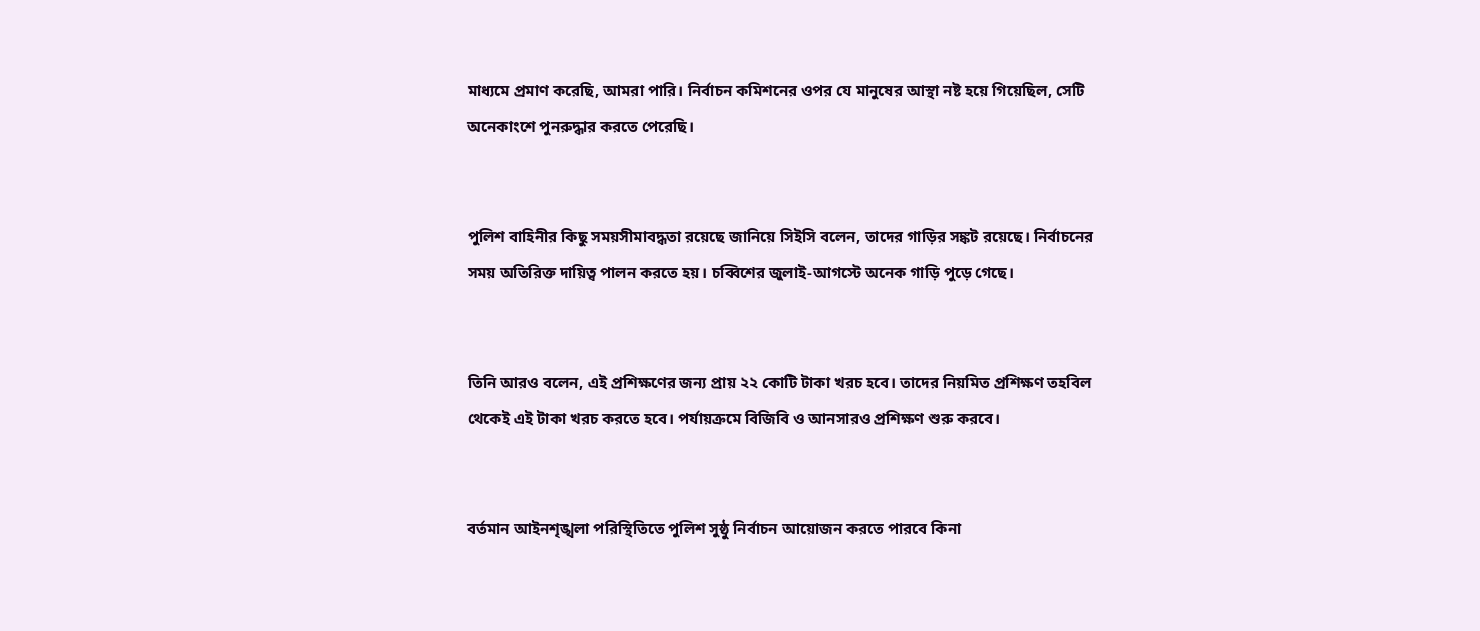মাধ্যমে প্রমাণ করেছি, আমরা পারি। নির্বাচন কমিশনের ওপর যে মানুষের আস্থা নষ্ট হয়ে গিয়েছিল, সেটি অনেকাংশে পুনরুদ্ধার করতে পেরেছি।


পুলিশ বাহিনীর কিছু সময়সীমাবদ্ধতা রয়েছে জানিয়ে সিইসি বলেন, তাদের গাড়ির সঙ্কট রয়েছে। নির্বাচনের সময় অতিরিক্ত দায়িত্ব পালন করতে হয়। চব্বিশের জুলাই-আগস্টে অনেক গাড়ি পুড়ে গেছে।


তিনি আরও বলেন, এই প্রশিক্ষণের জন্য প্রায় ২২ কোটি টাকা খরচ হবে। তাদের নিয়মিত প্রশিক্ষণ তহবিল থেকেই এই টাকা খরচ করতে হবে। পর্যায়ক্রমে বিজিবি ও আনসারও প্রশিক্ষণ শুরু করবে।


বর্তমান আইনশৃঙ্খলা পরিস্থিতিতে পুলিশ সুষ্ঠু নির্বাচন আয়োজন করতে পারবে কিনা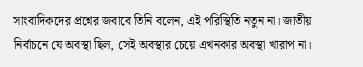সাংবাদিকদের প্রশ্নের জবাবে তিনি বলেন, এই পরিস্থিতি নতুন না। জাতীয় নির্বাচনে যে অবস্থা ছিল, সেই অবস্থার চেয়ে এখনকার অবস্থা খারাপ না।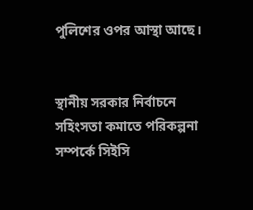পুলিশের ওপর আস্থা আছে।


স্থানীয় সরকার নির্বাচনে সহিংসতা কমাতে পরিকল্পনা সম্পর্কে সিইসি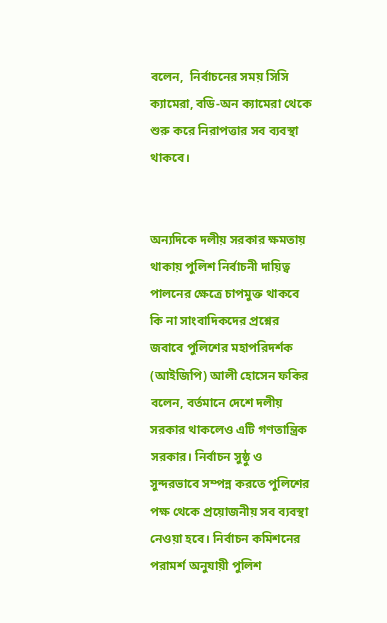বলেন,  নির্বাচনের সময় সিসি ক্যামেরা, বডি-অন ক্যামেরা থেকে শুরু করে নিরাপত্তার সব ব্যবস্থা থাকবে।


অন্যদিকে দলীয় সরকার ক্ষমতায় থাকায় পুলিশ নির্বাচনী দায়িত্ব পালনের ক্ষেত্রে চাপমুক্ত থাকবে কি না সাংবাদিকদের প্রশ্নের জবাবে পুলিশের মহাপরিদর্শক (আইজিপি) আলী হোসেন ফকির বলেন, বর্তমানে দেশে দলীয় সরকার থাকলেও এটি গণতান্ত্রিক সরকার। নির্বাচন সুষ্ঠু ও সুন্দরভাবে সম্পন্ন করতে পুলিশের পক্ষ থেকে প্রয়োজনীয় সব ব্যবস্থা নেওয়া হবে। নির্বাচন কমিশনের পরামর্শ অনুযায়ী পুলিশ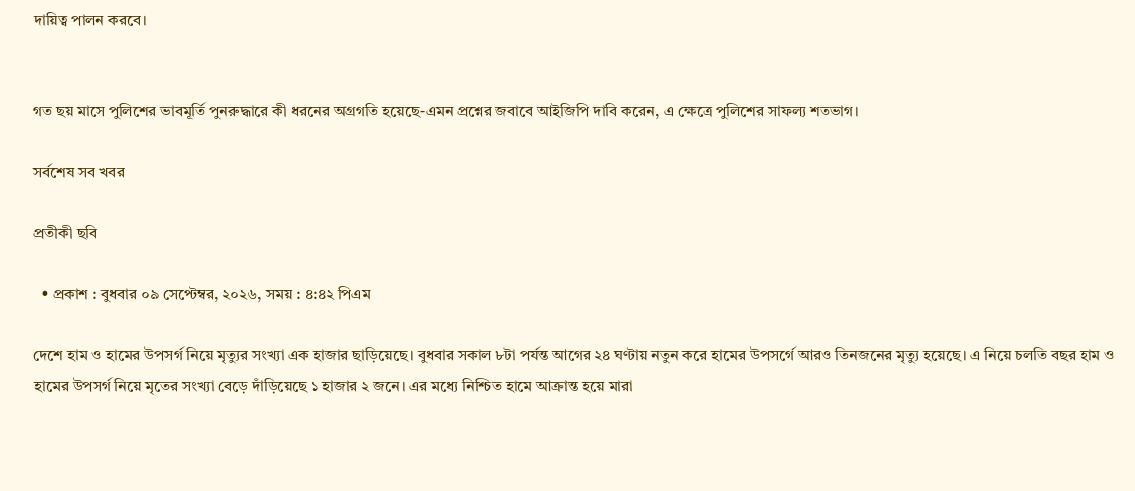দায়িত্ব পালন করবে।


গত ছয় মাসে পুলিশের ভাবমূর্তি পুনরুদ্ধারে কী ধরনের অগ্রগতি হয়েছে-এমন প্রশ্নের জবাবে আইজিপি দাবি করেন, এ ক্ষেত্রে পুলিশের সাফল্য শতভাগ।

সর্বশেষ সব খবর

প্রতীকী ছবি

  • প্রকাশ : বুধবার ০৯ সেপ্টেম্বর, ২০২৬, সময় : ৪:৪২ পিএম

দেশে হাম ও হামের উপসর্গ নিয়ে মৃত্যুর সংখ্যা এক হাজার ছাড়িয়েছে। বুধবার সকাল ৮টা পর্যন্ত আগের ২৪ ঘণ্টায় নতুন করে হামের উপসর্গে আরও তিনজনের মৃত্যু হয়েছে। এ নিয়ে চলতি বছর হাম ও হামের উপসর্গ নিয়ে মৃতের সংখ্যা বেড়ে দাঁড়িয়েছে ১ হাজার ২ জনে। এর মধ্যে নিশ্চিত হামে আক্রান্ত হয়ে মারা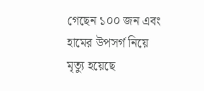গেছেন ১০০ জন এবং হামের উপসর্গ নিয়ে মৃত্যু হয়েছে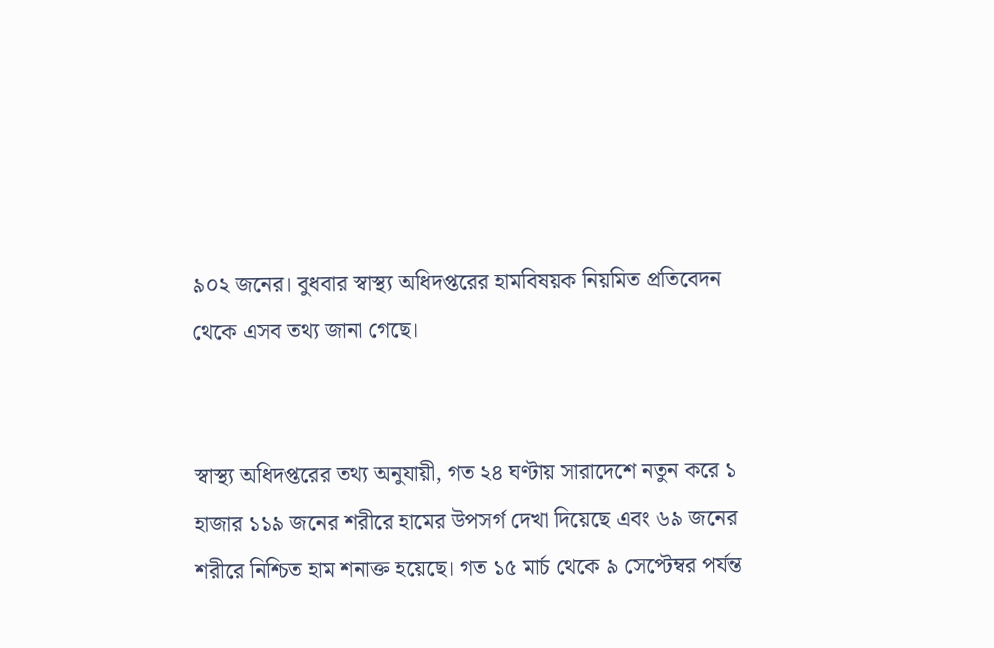৯০২ জনের। বুধবার স্বাস্থ্য অধিদপ্তরের হামবিষয়ক নিয়মিত প্রতিবেদন থেকে এসব তথ্য জানা গেছে।


স্বাস্থ্য অধিদপ্তরের তথ্য অনুযায়ী, গত ২৪ ঘণ্টায় সারাদেশে নতুন করে ১ হাজার ১১৯ জনের শরীরে হামের উপসর্গ দেখা দিয়েছে এবং ৬৯ জনের শরীরে নিশ্চিত হাম শনাক্ত হয়েছে। গত ১৫ মার্চ থেকে ৯ সেপ্টেম্বর পর্যন্ত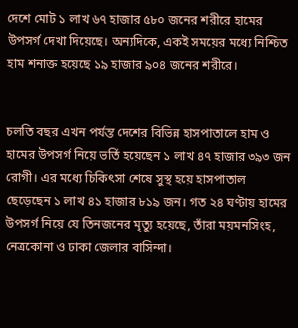দেশে মোট ১ লাখ ৬৭ হাজার ৫৮০ জনের শরীরে হামের উপসর্গ দেখা দিয়েছে। অন্যদিকে, একই সময়ের মধ্যে নিশ্চিত হাম শনাক্ত হয়েছে ১৯ হাজার ৯০৪ জনের শরীরে।


চলতি বছর এখন পর্যন্ত দেশের বিভিন্ন হাসপাতালে হাম ও হামের উপসর্গ নিয়ে ভর্তি হয়েছেন ১ লাখ ৪৭ হাজার ৩৯৩ জন রোগী। এর মধ্যে চিকিৎসা শেষে সুস্থ হয়ে হাসপাতাল ছেড়েছেন ১ লাখ ৪১ হাজার ৮১৯ জন। গত ২৪ ঘণ্টায় হামের উপসর্গ নিয়ে যে তিনজনের মৃত্যু হয়েছে, তাঁরা ময়মনসিংহ, নেত্রকোনা ও ঢাকা জেলার বাসিন্দা।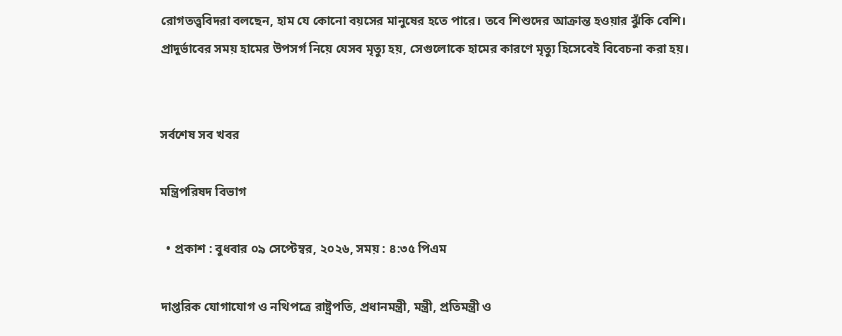রোগতত্ত্ববিদরা বলছেন, হাম যে কোনো বয়সের মানুষের হতে পারে। তবে শিশুদের আক্রান্ত হওয়ার ঝুঁকি বেশি। প্রাদুর্ভাবের সময় হামের উপসর্গ নিয়ে যেসব মৃত্যু হয়, সেগুলোকে হামের কারণে মৃত্যু হিসেবেই বিবেচনা করা হয়।


সর্বশেষ সব খবর

মন্ত্রিপরিষদ বিভাগ

  • প্রকাশ : বুধবার ০৯ সেপ্টেম্বর, ২০২৬, সময় : ৪:৩৫ পিএম

দাপ্তরিক যোগাযোগ ও নথিপত্রে রাষ্ট্রপতি, প্রধানমন্ত্রী, মন্ত্রী, প্রতিমন্ত্রী ও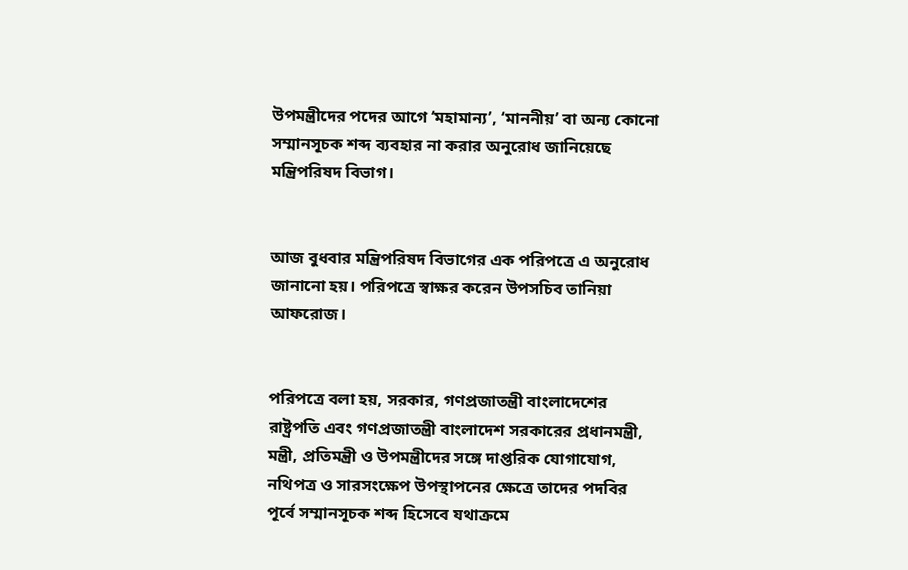উপমন্ত্রীদের পদের আগে ‘মহামান্য’, ‘মাননীয়’ বা অন্য কোনো সম্মানসূচক শব্দ ব্যবহার না করার অনুরোধ জানিয়েছে মন্ত্রিপরিষদ বিভাগ।


আজ বুধবার মন্ত্রিপরিষদ বিভাগের এক পরিপত্রে এ অনুরোধ জানানো হয়। পরিপত্রে স্বাক্ষর করেন উপসচিব তানিয়া আফরোজ।


পরিপত্রে বলা হয়, সরকার, গণপ্রজাতন্ত্রী বাংলাদেশের রাষ্ট্রপতি এবং গণপ্রজাতন্ত্রী বাংলাদেশ সরকারের প্রধানমন্ত্রী, মন্ত্রী, প্রতিমন্ত্রী ও উপমন্ত্রীদের সঙ্গে দাপ্তরিক যোগাযোগ, নথিপত্র ও সারসংক্ষেপ উপস্থাপনের ক্ষেত্রে তাদের পদবির পূর্বে সম্মানসূচক শব্দ হিসেবে যথাক্রমে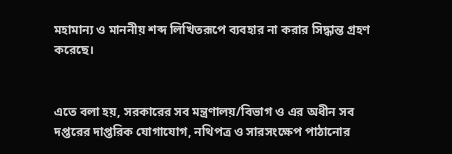মহামান্য ও মাননীয় শব্দ লিখিতরূপে ব্যবহার না করার সিদ্ধান্ত গ্রহণ করেছে।


এতে বলা হয়, সরকারের সব মন্ত্রণালয়/বিভাগ ও এর অধীন সব দপ্তরের দাপ্তরিক যোগাযোগ, নথিপত্র ও সারসংক্ষেপ পাঠানোর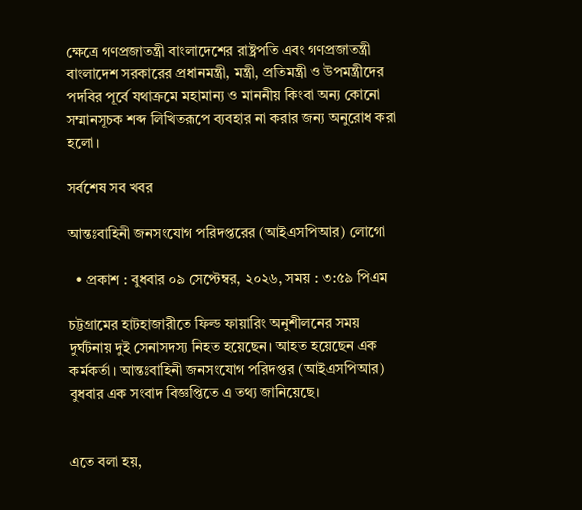ক্ষেত্রে গণপ্রজাতন্ত্রী বাংলাদেশের রাষ্ট্রপতি এবং গণপ্রজাতন্ত্রী বাংলাদেশ সরকারের প্রধানমন্ত্রী, মন্ত্রী, প্রতিমন্ত্রী ও উপমন্ত্রীদের পদবির পূর্বে যথাক্রমে মহামান্য ও মাননীয় কিংবা অন্য কোনো সম্মানসূচক শব্দ লিখিতরূপে ব্যবহার না করার জন্য অনুরোধ করা হলো।

সর্বশেষ সব খবর

আন্তঃবাহিনী জনসংযোগ পরিদপ্তরের (আইএসপিআর) লোগো

  • প্রকাশ : বুধবার ০৯ সেপ্টেম্বর, ২০২৬, সময় : ৩:৫৯ পিএম

চট্টগ্রামের হাটহাজারীতে ফিল্ড ফায়ারিং অনুশীলনের সময় দুর্ঘটনায় দুই সেনাসদস্য নিহত হয়েছেন। আহত হয়েছেন এক কর্মকর্তা। আন্তঃবাহিনী জনসংযোগ পরিদপ্তর (আইএসপিআর) বুধবার এক সংবাদ বিজ্ঞপ্তিতে এ তথ্য জানিয়েছে।


এতে বলা হয়,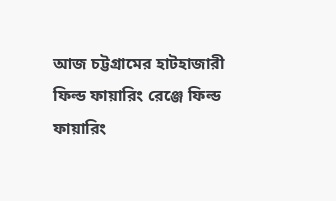আজ চট্টগ্রামের হাটহাজারী ফিল্ড ফায়ারিং রেঞ্জে ফিল্ড ফায়ারিং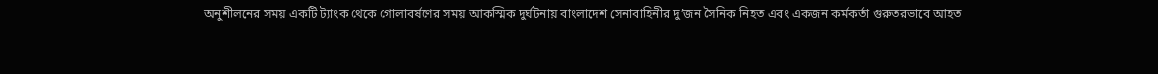অনুশীলনের সময় একটি ট্যাংক থেকে গোলাবর্ষণের সময় আকস্মিক দুর্ঘটনায় বাংলাদেশ সেনাবাহিনীর দু’জন সৈনিক নিহত এবং একজন কর্মকর্তা গুরুতরভাবে আহত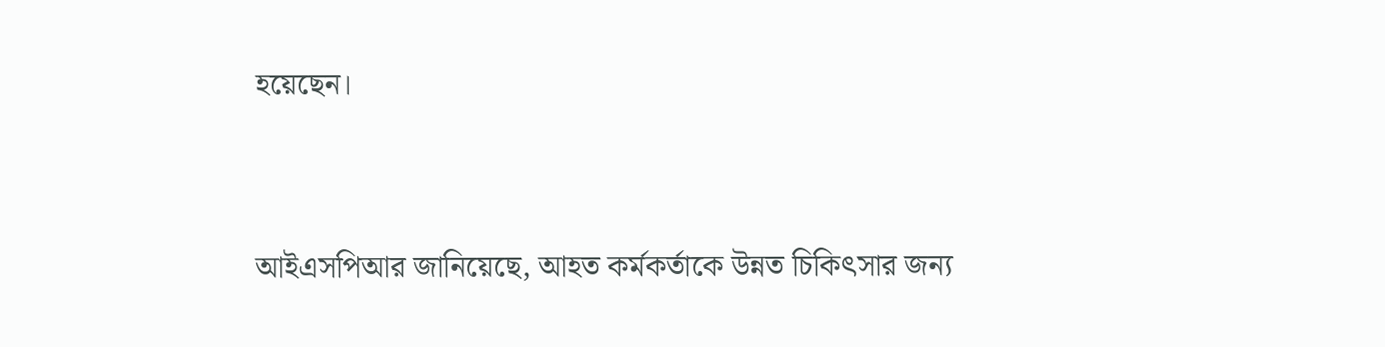হয়েছেন।


আইএসপিআর জানিয়েছে, আহত কর্মকর্তাকে উন্নত চিকিৎসার জন্য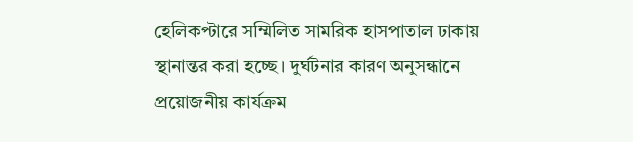হেলিকপ্টারে সম্মিলিত সামরিক হাসপাতাল ঢাকায় স্থানান্তর করা হচ্ছে। দুর্ঘটনার কারণ অনুসন্ধানে প্রয়োজনীয় কার্যক্রম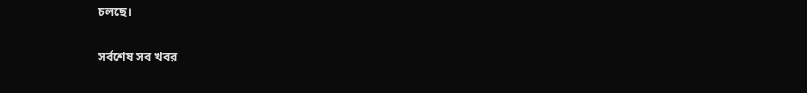চলছে।


সর্বশেষ সব খবর